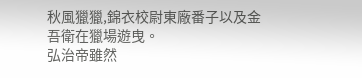秋風獵獵,錦衣校尉東廠番子以及金吾衛在獵場遊曳。
弘治帝雖然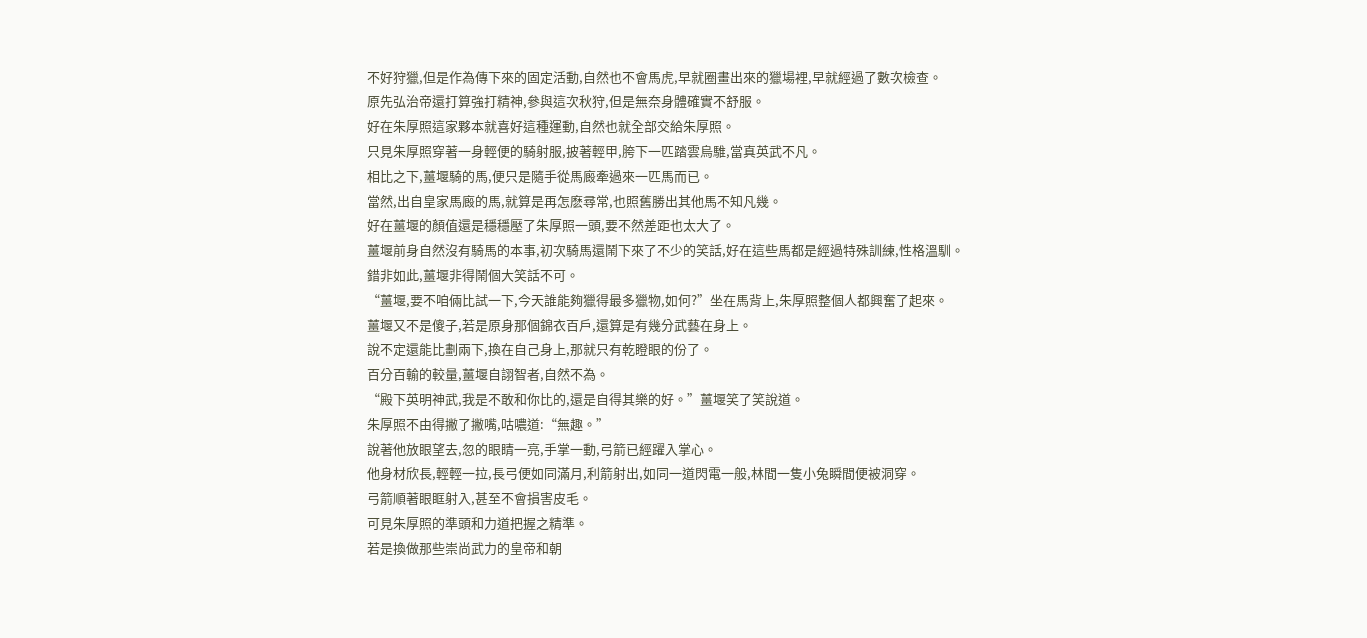不好狩獵,但是作為傳下來的固定活動,自然也不會馬虎,早就圈畫出來的獵場裡,早就經過了數次檢查。
原先弘治帝還打算強打精神,參與這次秋狩,但是無奈身體確實不舒服。
好在朱厚照這家夥本就喜好這種運動,自然也就全部交給朱厚照。
只見朱厚照穿著一身輕便的騎射服,披著輕甲,胯下一匹踏雲烏騅,當真英武不凡。
相比之下,薑堰騎的馬,便只是隨手從馬廄牽過來一匹馬而已。
當然,出自皇家馬廄的馬,就算是再怎麽尋常,也照舊勝出其他馬不知凡幾。
好在薑堰的顏值還是穩穩壓了朱厚照一頭,要不然差距也太大了。
薑堰前身自然沒有騎馬的本事,初次騎馬還鬧下來了不少的笑話,好在這些馬都是經過特殊訓練,性格溫馴。
錯非如此,薑堰非得鬧個大笑話不可。
“薑堰,要不咱倆比試一下,今天誰能夠獵得最多獵物,如何?”坐在馬背上,朱厚照整個人都興奮了起來。
薑堰又不是傻子,若是原身那個錦衣百戶,還算是有幾分武藝在身上。
說不定還能比劃兩下,換在自己身上,那就只有乾瞪眼的份了。
百分百輸的較量,薑堰自詡智者,自然不為。
“殿下英明神武,我是不敢和你比的,還是自得其樂的好。”薑堰笑了笑說道。
朱厚照不由得撇了撇嘴,咕噥道:“無趣。”
說著他放眼望去,忽的眼睛一亮,手掌一動,弓箭已經躍入掌心。
他身材欣長,輕輕一拉,長弓便如同滿月,利箭射出,如同一道閃電一般,林間一隻小兔瞬間便被洞穿。
弓箭順著眼眶射入,甚至不會損害皮毛。
可見朱厚照的準頭和力道把握之精準。
若是換做那些崇尚武力的皇帝和朝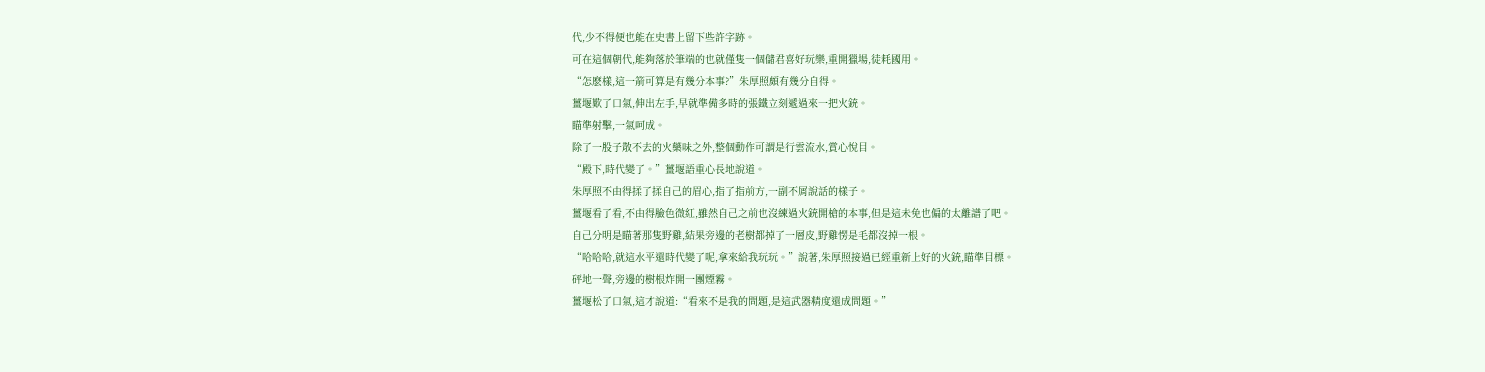代,少不得便也能在史書上留下些許字跡。
可在這個朝代,能夠落於筆端的也就僅隻一個儲君喜好玩樂,重開獵場,徒耗國用。
“怎麽樣,這一箭可算是有幾分本事?”朱厚照頗有幾分自得。
薑堰歎了口氣,伸出左手,早就準備多時的張鐵立刻遞過來一把火銃。
瞄準射擊,一氣呵成。
除了一股子散不去的火藥味之外,整個動作可謂是行雲流水,賞心悅目。
“殿下,時代變了。”薑堰語重心長地說道。
朱厚照不由得揉了揉自己的眉心,指了指前方,一副不屑說話的樣子。
薑堰看了看,不由得臉色微紅,雖然自己之前也沒練過火銃開槍的本事,但是這未免也偏的太離譜了吧。
自己分明是瞄著那隻野雞,結果旁邊的老樹都掉了一層皮,野雞愣是毛都沒掉一根。
“哈哈哈,就這水平還時代變了呢,拿來給我玩玩。”說著,朱厚照接過已經重新上好的火銃,瞄準目標。
砰地一聲,旁邊的樹根炸開一團煙霧。
薑堰松了口氣,這才說道:“看來不是我的問題,是這武器精度還成問題。”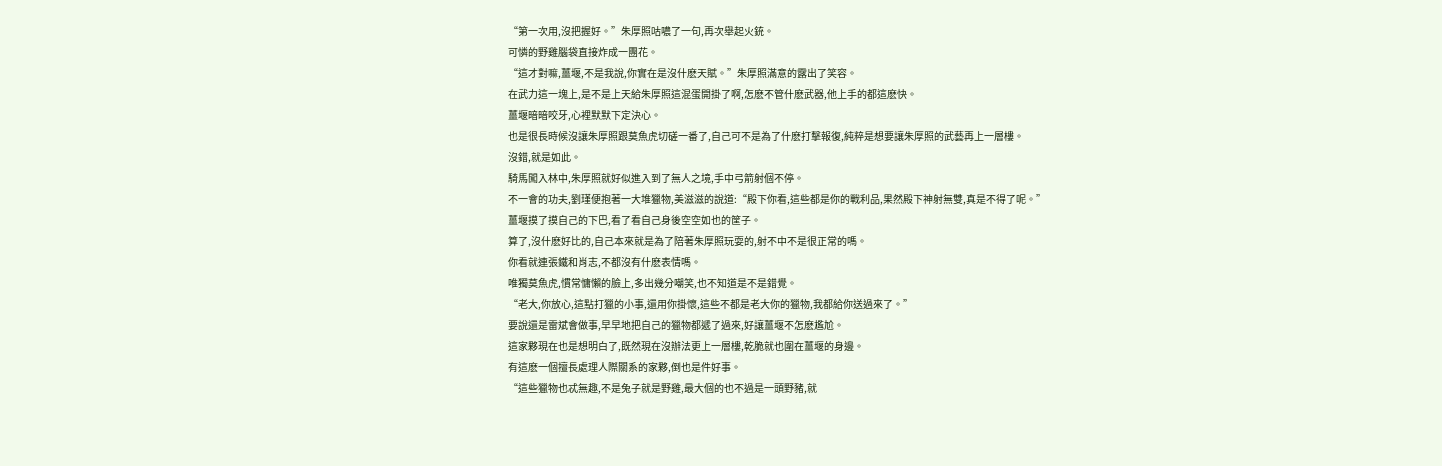“第一次用,沒把握好。”朱厚照咕噥了一句,再次舉起火銃。
可憐的野雞腦袋直接炸成一團花。
“這才對嘛,薑堰,不是我說,你實在是沒什麽天賦。”朱厚照滿意的露出了笑容。
在武力這一塊上,是不是上天給朱厚照這混蛋開掛了啊,怎麽不管什麽武器,他上手的都這麽快。
薑堰暗暗咬牙,心裡默默下定決心。
也是很長時候沒讓朱厚照跟莫魚虎切磋一番了,自己可不是為了什麽打擊報復,純粹是想要讓朱厚照的武藝再上一層樓。
沒錯,就是如此。
騎馬闖入林中,朱厚照就好似進入到了無人之境,手中弓箭射個不停。
不一會的功夫,劉瑾便抱著一大堆獵物,美滋滋的說道:“殿下你看,這些都是你的戰利品,果然殿下神射無雙,真是不得了呢。”
薑堰摸了摸自己的下巴,看了看自己身後空空如也的筐子。
算了,沒什麽好比的,自己本來就是為了陪著朱厚照玩耍的,射不中不是很正常的嗎。
你看就連張鐵和肖志,不都沒有什麽表情嗎。
唯獨莫魚虎,慣常慵懶的臉上,多出幾分嘲笑,也不知道是不是錯覺。
“老大,你放心,這點打獵的小事,還用你掛懷,這些不都是老大你的獵物,我都給你送過來了。”
要說還是雷斌會做事,早早地把自己的獵物都遞了過來,好讓薑堰不怎麽尷尬。
這家夥現在也是想明白了,既然現在沒辦法更上一層樓,乾脆就也圍在薑堰的身邊。
有這麽一個擅長處理人際關系的家夥,倒也是件好事。
“這些獵物也忒無趣,不是兔子就是野雞,最大個的也不過是一頭野豬,就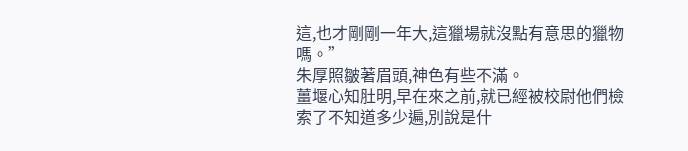這,也才剛剛一年大,這獵場就沒點有意思的獵物嗎。”
朱厚照皺著眉頭,神色有些不滿。
薑堰心知肚明,早在來之前,就已經被校尉他們檢索了不知道多少遍,別說是什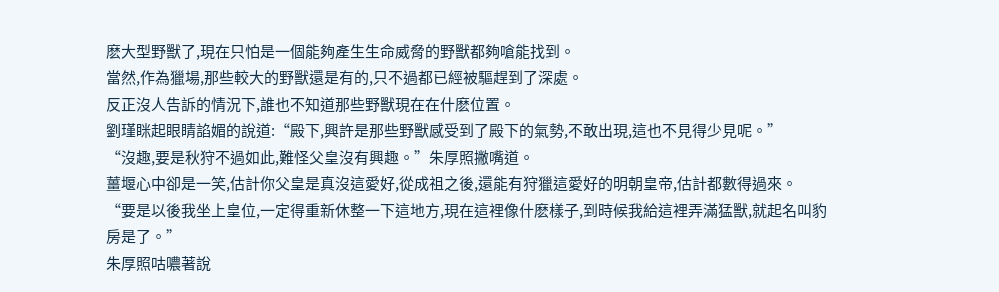麽大型野獸了,現在只怕是一個能夠產生生命威脅的野獸都夠嗆能找到。
當然,作為獵場,那些較大的野獸還是有的,只不過都已經被驅趕到了深處。
反正沒人告訴的情況下,誰也不知道那些野獸現在在什麽位置。
劉瑾眯起眼睛諂媚的說道:“殿下,興許是那些野獸感受到了殿下的氣勢,不敢出現,這也不見得少見呢。”
“沒趣,要是秋狩不過如此,難怪父皇沒有興趣。”朱厚照撇嘴道。
薑堰心中卻是一笑,估計你父皇是真沒這愛好,從成祖之後,還能有狩獵這愛好的明朝皇帝,估計都數得過來。
“要是以後我坐上皇位,一定得重新休整一下這地方,現在這裡像什麽樣子,到時候我給這裡弄滿猛獸,就起名叫豹房是了。”
朱厚照咕噥著說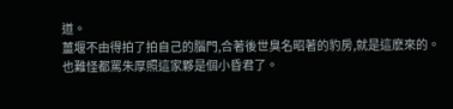道。
薑堰不由得拍了拍自己的腦門,合著後世臭名昭著的豹房,就是這麽來的。
也難怪都罵朱厚照這家夥是個小昏君了。